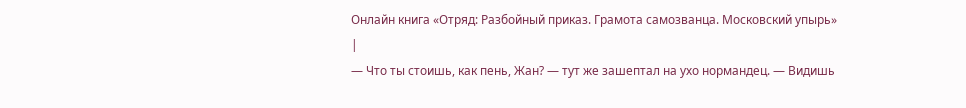Онлайн книга «Отряд: Разбойный приказ. Грамота самозванца. Московский упырь»
|
— Что ты стоишь, как пень, Жан? — тут же зашептал на ухо нормандец. — Видишь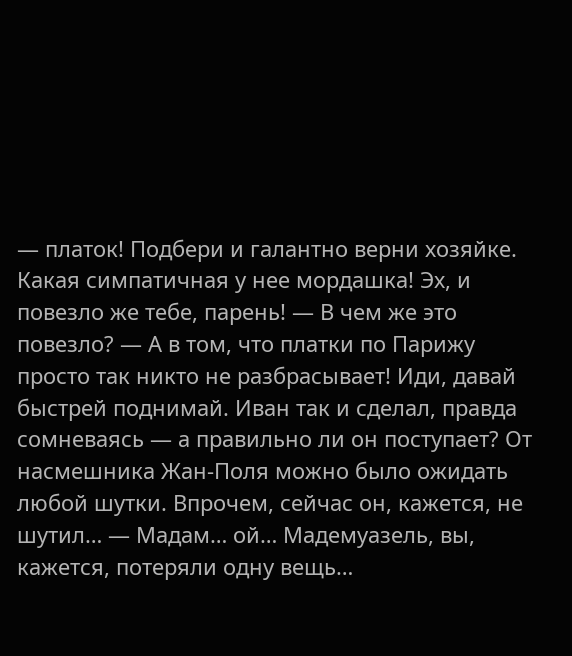— платок! Подбери и галантно верни хозяйке. Какая симпатичная у нее мордашка! Эх, и повезло же тебе, парень! — В чем же это повезло? — А в том, что платки по Парижу просто так никто не разбрасывает! Иди, давай быстрей поднимай. Иван так и сделал, правда сомневаясь — а правильно ли он поступает? От насмешника Жан-Поля можно было ожидать любой шутки. Впрочем, сейчас он, кажется, не шутил… — Мадам… ой… Мадемуазель, вы, кажется, потеряли одну вещь…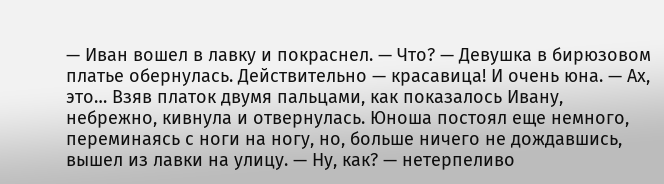— Иван вошел в лавку и покраснел. — Что? — Девушка в бирюзовом платье обернулась. Действительно — красавица! И очень юна. — Ах, это… Взяв платок двумя пальцами, как показалось Ивану, небрежно, кивнула и отвернулась. Юноша постоял еще немного, переминаясь с ноги на ногу, но, больше ничего не дождавшись, вышел из лавки на улицу. — Ну, как? — нетерпеливо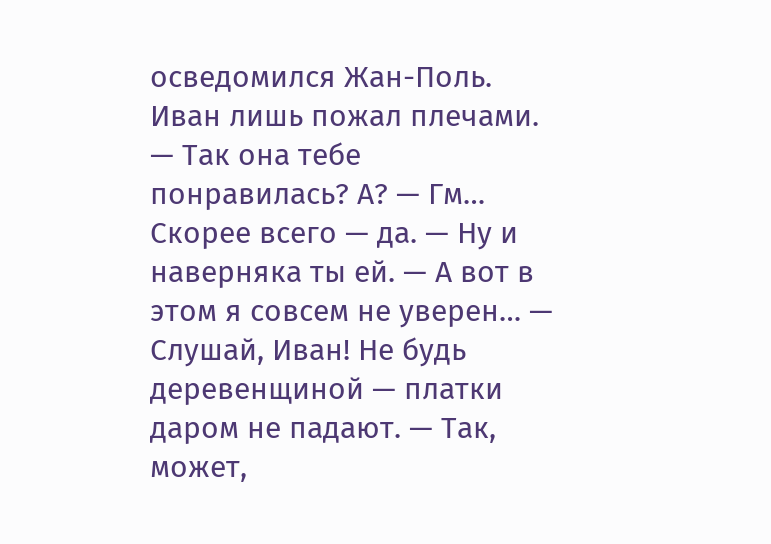осведомился Жан-Поль. Иван лишь пожал плечами. — Так она тебе понравилась? А? — Гм… Скорее всего — да. — Ну и наверняка ты ей. — А вот в этом я совсем не уверен… — Слушай, Иван! Не будь деревенщиной — платки даром не падают. — Так, может,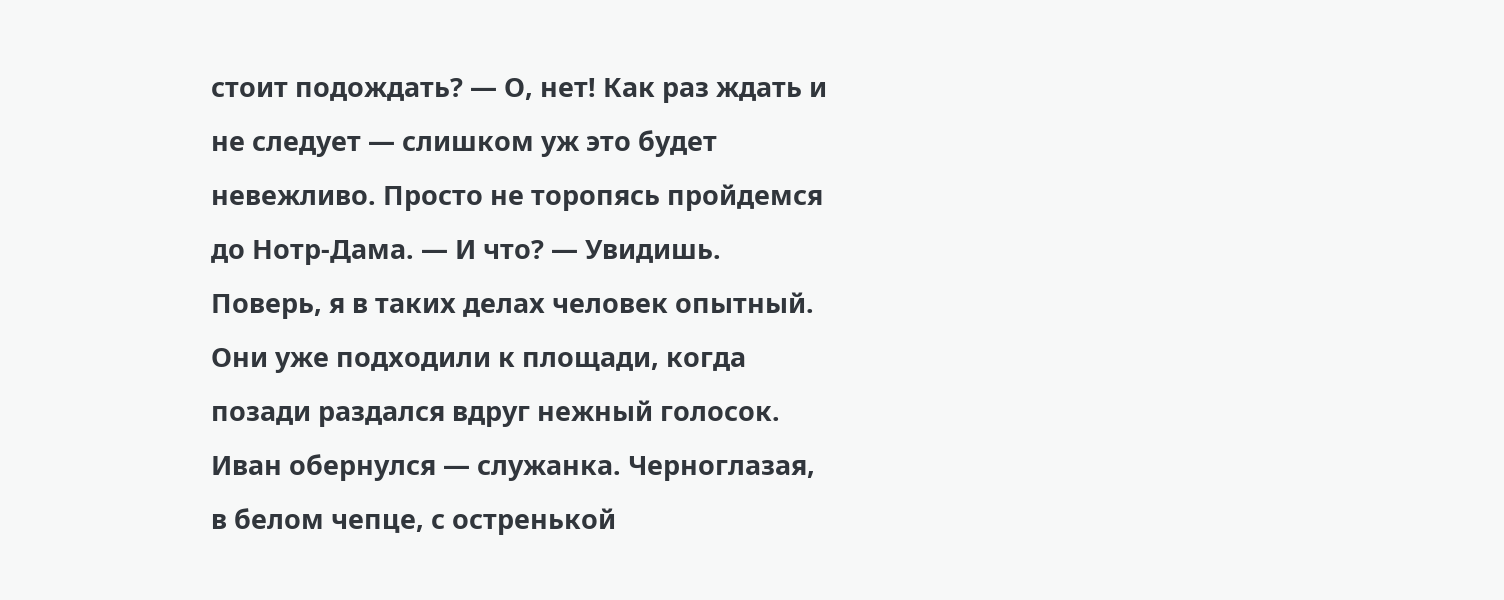стоит подождать? — О, нет! Как раз ждать и не следует — слишком уж это будет невежливо. Просто не торопясь пройдемся до Нотр-Дама. — И что? — Увидишь. Поверь, я в таких делах человек опытный. Они уже подходили к площади, когда позади раздался вдруг нежный голосок. Иван обернулся — служанка. Черноглазая, в белом чепце, с остренькой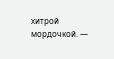хитрой мордочкой. —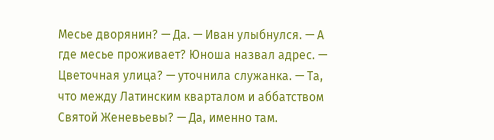Месье дворянин? — Да. — Иван улыбнулся. — А где месье проживает? Юноша назвал адрес. — Цветочная улица? — уточнила служанка. — Та, что между Латинским кварталом и аббатством Святой Женевьевы? — Да, именно там.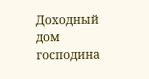Доходный дом господина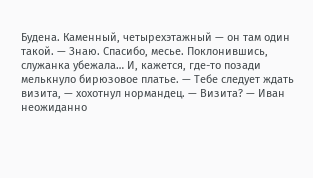Будена. Каменный, четырехэтажный — он там один такой. — Знаю. Спасибо, месье. Поклонившись, служанка убежала… И, кажется, где-то позади мелькнуло бирюзовое платье. — Тебе следует ждать визита, — хохотнул нормандец. — Визита? — Иван неожиданно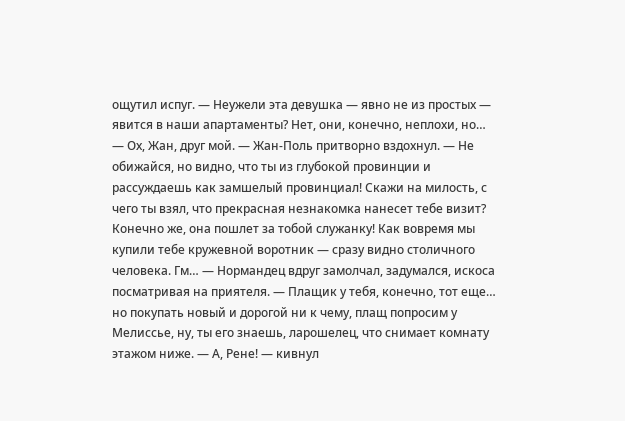ощутил испуг. — Неужели эта девушка — явно не из простых — явится в наши апартаменты? Нет, они, конечно, неплохи, но… — Ох, Жан, друг мой. — Жан-Поль притворно вздохнул. — Не обижайся, но видно, что ты из глубокой провинции и рассуждаешь как замшелый провинциал! Скажи на милость, с чего ты взял, что прекрасная незнакомка нанесет тебе визит? Конечно же, она пошлет за тобой служанку! Как вовремя мы купили тебе кружевной воротник — сразу видно столичного человека. Гм… — Нормандец вдруг замолчал, задумался, искоса посматривая на приятеля. — Плащик у тебя, конечно, тот еще… но покупать новый и дорогой ни к чему, плащ попросим у Мелиссье, ну, ты его знаешь, ларошелец, что снимает комнату этажом ниже. — А, Рене! — кивнул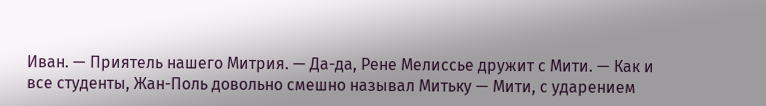Иван. — Приятель нашего Митрия. — Да-да, Рене Мелиссье дружит с Мити. — Как и все студенты, Жан-Поль довольно смешно называл Митьку — Мити, с ударением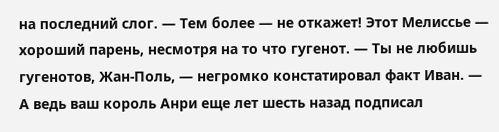на последний слог. — Тем более — не откажет! Этот Мелиссье — хороший парень, несмотря на то что гугенот. — Ты не любишь гугенотов, Жан-Поль, — негромко констатировал факт Иван. — А ведь ваш король Анри еще лет шесть назад подписал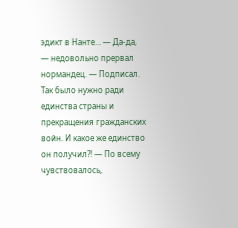эдикт в Нанте… — Да-да, — недовольно прервал нормандец. — Подписал. Так было нужно ради единства страны и прекращения гражданских войн. И какое же единство он получил?! — По всему чувствовалось,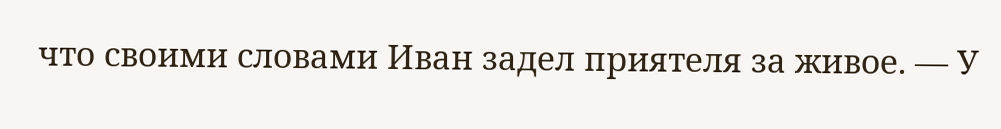что своими словами Иван задел приятеля за живое. — У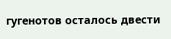гугенотов осталось двести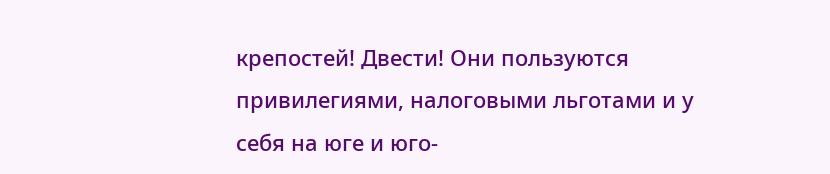крепостей! Двести! Они пользуются привилегиями, налоговыми льготами и у себя на юге и юго-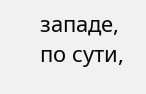западе, по сути,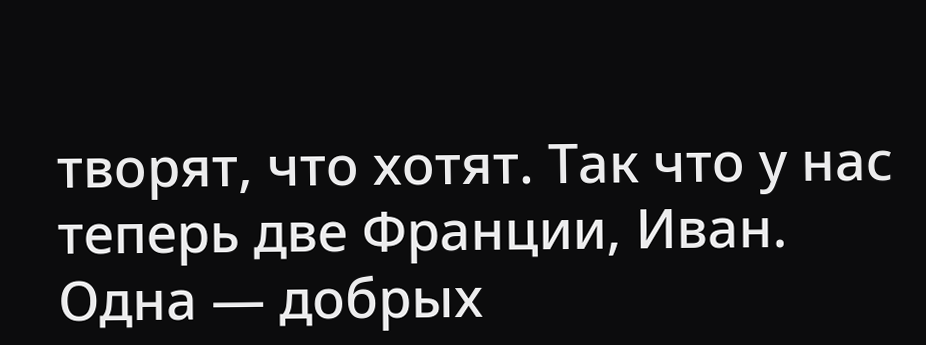творят, что хотят. Так что у нас теперь две Франции, Иван. Одна — добрых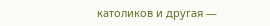католиков и другая —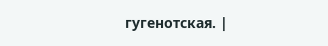гугенотская. |